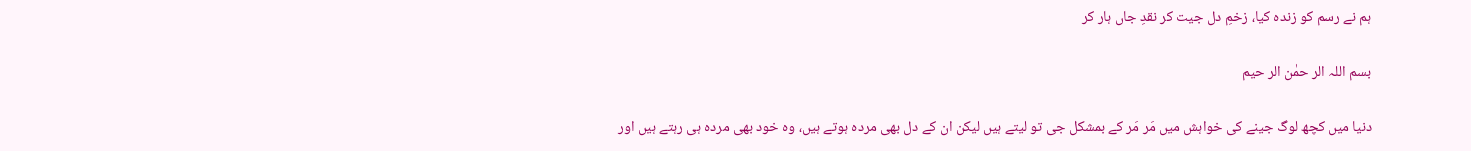ہم نے رسم کو زندہ کیا، زخمِ دل جیت کر نقدِ جاں ہار کر

بسم اللہ الر حمٰن الر حیم

دنیا میں کچھ لوگ جینے کی خواہش میں مَر مَر کے بمشکل جی تو لیتے ہیں لیکن ان کے دل بھی مردہ ہوتے ہیں، وہ خود بھی مردہ ہی رہتے ہیں اور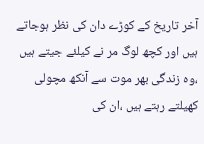آخر تاریخ کے کوڑے دان کی نظر ہوجاتے ہیں اور کچھ لوگ مر نے کیلئے جیتے ہیں ،وہ زندگی بھر موت سے آنکھ مچولی کھیلتے رہتے ہیں ،ان کی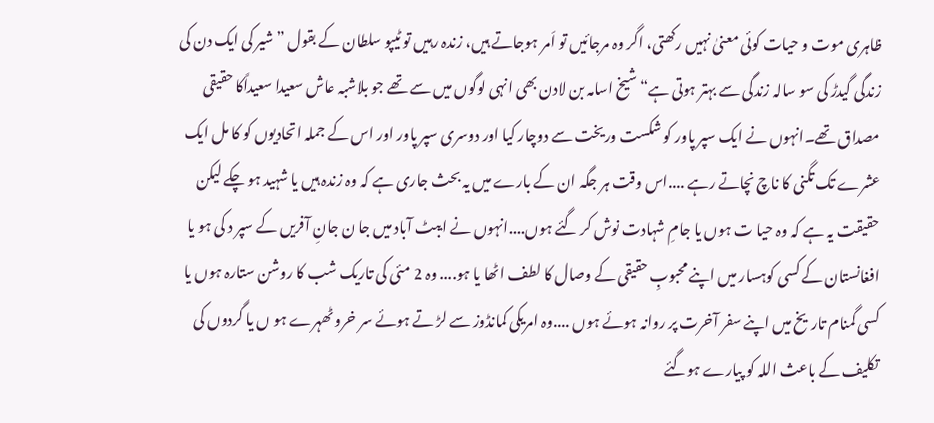ظاہری موت و حیات کوئی معنیٰ نہیں رکھتی، اگر وہ مرجائیں تو اَمر ہوجاتے ہیں، زندہ رہیں تو ٹیپو سلطان کے بقول ”شیر کی ایک دن کی زندگی گیدڑ کی سو سالہ زندگی سے بہتر ہوتی ہے“ شیخ اسامہ بن لادن بھی انہی لوگوں میں سے تھے جو بلاشبہ عاش سعیدا سعیداًکا حقیقی مصداق تھے۔انہوں نے ایک سپر پاور کو شکست وریخت سے دوچار کیا اور دوسری سپر پاور اور اس کے جملہ اتحادیوں کو کا مل ایک عشرے تک تگنی کا ناچ نچاتے رہے ....اس وقت ہر جگہ ان کے بارے میں یہ بحث جاری ہے کہ وہ زندہ ہیں یا شہید ہو چکے لیکن حقیقت یہ ہے کہ وہ حیا ت ہوں یا جامِ شہادت نوش کر گئے ہوں....انہوں نے ایبٹ آباد میں جا ن جانِ آفریں کے سپر د کی ہو یا افغانستان کے کسی کوہسار میں اپنے محبوبِ حقیقی کے وصال کا لطف اٹھا یا ہو.... وہ 2 مئی کی تاریک شب کا روشن ستارہ ہوں یا کسی گمنام تاریخ میں اپنے سفر آخرت پر روانہ ہوئے ہوں ....وہ امریکی کمانڈوز سے لڑ تے ہوئے سر خرو ٹھہرے ہو ں یا گردوں کی تکلیف کے باعث اللہ کو پیارے ہوگئے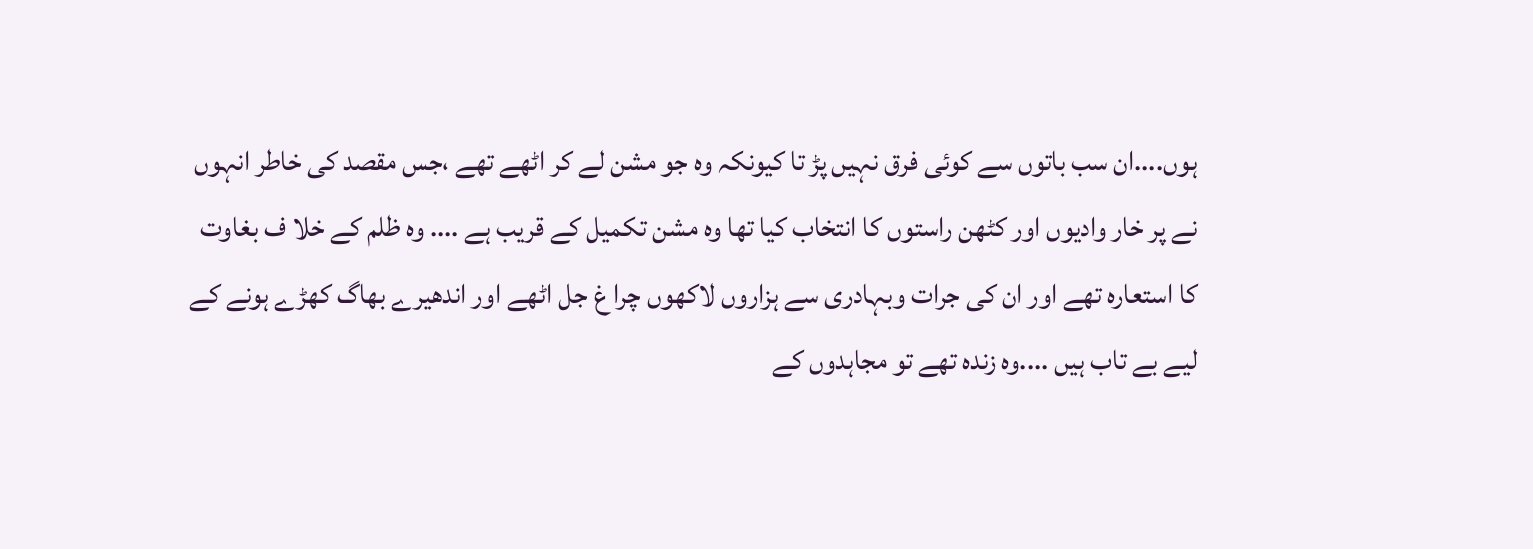ہوں....ان سب باتوں سے کوئی فرق نہیں پڑ تا کیونکہ وہ جو مشن لے کر اٹھے تھے ،جس مقصد کی خاطر انہوں نے پر خار وادیوں اور کٹھن راستوں کا انتخاب کیا تھا وہ مشن تکمیل کے قریب ہے .... وہ ظلم کے خلا ف بغاوت کا استعارہ تھے اور ان کی جرات وبہادری سے ہزاروں لاکھوں چرا غ جل اٹھے اور اندھیرے بھاگ کھڑے ہونے کے لیے بے تاب ہیں ....وہ زندہ تھے تو مجاہدوں کے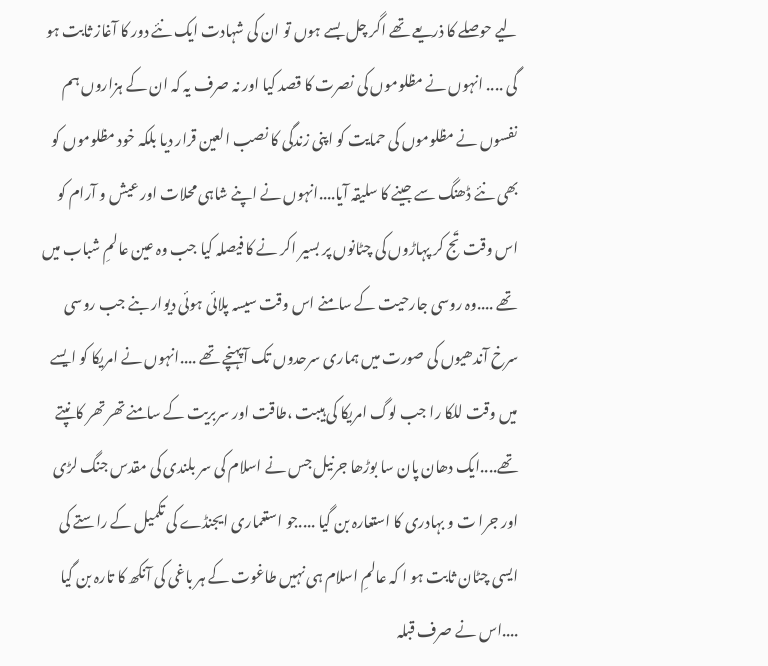لیے حوصلے کا ذریعے تھے اگر چل بسے ہوں تو ان کی شہادت ایک نئے دور کا آغاز ثابت ہو گی .... انہوں نے مظلوموں کی نصرت کا قصد کیا اور نہ صرف یہ کہ ان کے ہزاروں ہم نفسوں نے مظلوموں کی حمایت کو اپنی زندگی کا نصب العین قرار دیا بلکہ خود مظلوموں کو بھی نئے ڈھنگ سے جینے کا سلیقہ آیا....انہوں نے اپنے شاہی محلات اور عیش و آرام کو اس وقت تَج کر پہاڑوں کی چٹانوں پر بسیر اکر نے کا فیصلہ کیا جب وہ عین عالمِ شباب میں تھے ....وہ روسی جارحیت کے سامنے اس وقت سیسہ پلائی ہوئی دیوار بنے جب روسی سرخ آندھیوں کی صورت میں ہماری سرحدوں تک آپہنچے تھے ....انہوں نے امریکا کو ایسے میں وقت للکا را جب لوگ امریکا کی ہیبت ،طاقت اور سربریت کے سامنے تھر تھر کانپتے تھے....ایک دھان پان سا بوڑھا جرنیل جس نے اسلام کی سر بلندی کی مقدس جنگ لڑی اور جرا ت و بہادری کا استعارہ بن گیا ....جو استعماری ایجنڈے کی تکمیل کے راستے کی ایسی چٹان ثابت ہو ا کہ عالمِ اسلام ہی نہیں طاغوت کے ہر باغی کی آنکھ کا تارہ بن گیا ....اس نے صرف قبلہ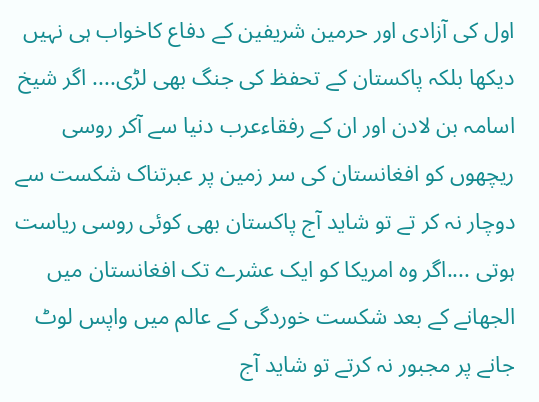اول کی آزادی اور حرمین شریفین کے دفاع کاخواب ہی نہیں دیکھا بلکہ پاکستان کے تحفظ کی جنگ بھی لڑی.... اگر شیخ اسامہ بن لادن اور ان کے رفقاءعرب دنیا سے آکر روسی ریچھوں کو افغانستان کی سر زمین پر عبرتناک شکست سے دوچار نہ کر تے تو شاید آج پاکستان بھی کوئی روسی ریاست ہوتی ....اگر وہ امریکا کو ایک عشرے تک افغانستان میں الجھانے کے بعد شکست خوردگی کے عالم میں واپس لوٹ جانے پر مجبور نہ کرتے تو شاید آج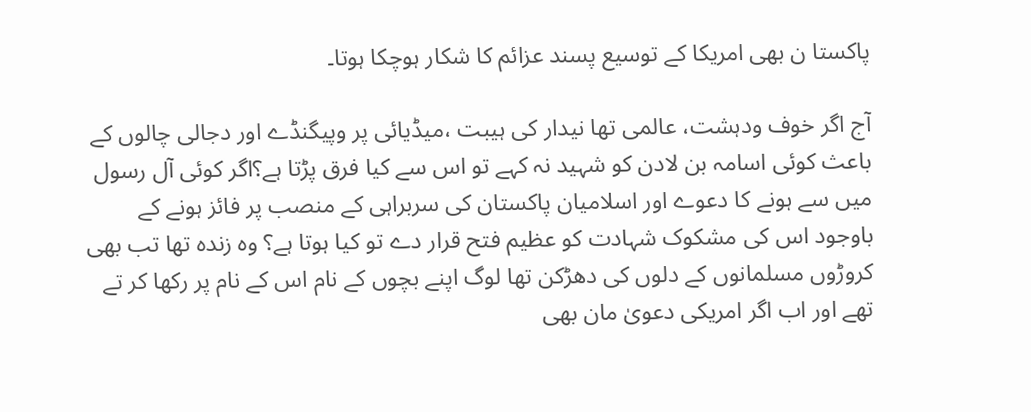پاکستا ن بھی امریکا کے توسیع پسند عزائم کا شکار ہوچکا ہوتا۔

آج اگر خوف ودہشت، عالمی تھا نیدار کی ہیبت ،میڈیائی پر وپیگنڈے اور دجالی چالوں کے باعث کوئی اسامہ بن لادن کو شہید نہ کہے تو اس سے کیا فرق پڑتا ہے؟اگر کوئی آل رسول میں سے ہونے کا دعوے اور اسلامیان پاکستان کی سربراہی کے منصب پر فائز ہونے کے باوجود اس کی مشکوک شہادت کو عظیم فتح قرار دے تو کیا ہوتا ہے؟ وہ زندہ تھا تب بھی کروڑوں مسلمانوں کے دلوں کی دھڑکن تھا لوگ اپنے بچوں کے نام اس کے نام پر رکھا کر تے تھے اور اب اگر امریکی دعویٰ مان بھی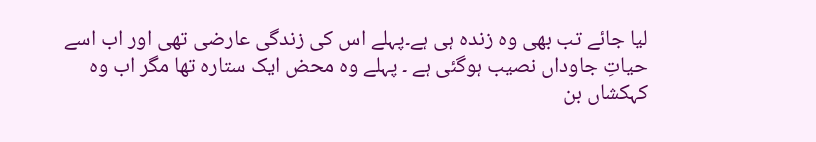لیا جائے تب بھی وہ زندہ ہی ہے۔پہلے اس کی زندگی عارضی تھی اور اب اسے حیاتِ جاوداں نصیب ہوگئی ہے ۔ پہلے وہ محض ایک ستارہ تھا مگر اب وہ کہکشاں بن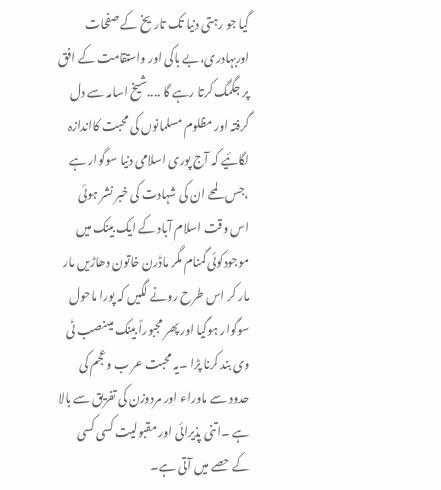گیا جو رہتی دنیا تک تاریخ کے صفحات اوربہادری،بے باکی اور واستقامت کے افق پر جگمگ کرتا رہے گا ....شیخ اسامہ سے دل گرفتہ اور مظلوم مسلمانوں کی محبت کااندازہ لگائیے کہ آج پوری اسلامی دنیا سوگوار ہے ،جس لمحے ان کی شہادت کی خبر نشر ہوئی اس وقت اسلام آباد کے ایک بینک میں موجودکوئی گمنام مگر ماڈرن خاتون دھاڑیں مار مار کر اس طرح رونے لگیں کہ پورا ماحول سوگوار ہوگیا اور پھر مجبوراً بینک میںنصب ٹی وی بند کرنا پڑا ۔یہ محبت عر ب وعجم کی حدود سے ماوراء اور مردوزن کی تفریق سے بالا ہے ۔اتنی پذیرائی اور مقبولیت کسی کسی کے حصے میں آتی ہے۔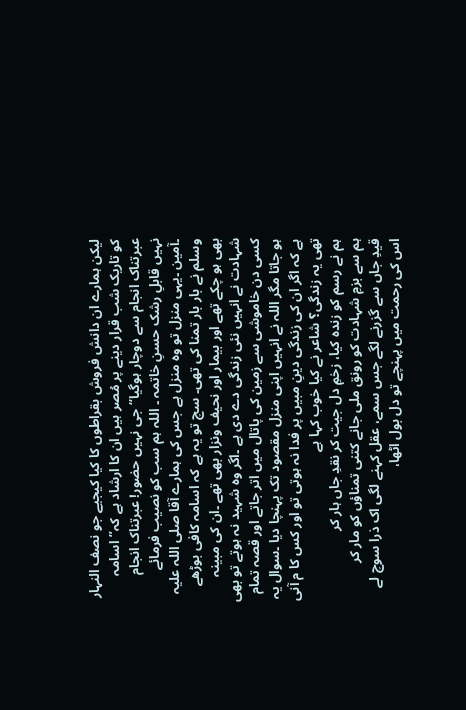لیکن ہمارے ان دانش فروش بقراطوں کا کیا کیجیے جو نصف النہار کو تاریک شب قرار دینے پر مُصر ہیں ان کا ارشاد ہے کہ” اسامہ عبرتناک انجام سے دوچار ہوگیا“ جی نہیں حضور! عبرتناک انجام نہیں قابلِ رشک حسنِ خاتمہ ۔ اللہ ہم سب کو نصیب فرمائے ۔آمین ۔یہی منزل تو وہ منزل ہے جس کی ہمارے آقا صلی اللہ علیہ وسلم نے بار بار تمنا کی تھی۔ سچ تو یہ ہے کہ اسامہ کافی بوڑھے بھی ہو چکے تھے اور بیمار اور نحیف ونزار بھی تھے ۔ان کی مبینہ شہادت نے انہیں نئی زندگی دے دی ہے ۔اگر وہ شہید نہ ہوتے تو بھی کسی دن خاموشی سے زمین کی پاتال میں اتر جاتے اور قصہ تمام ہو جاتا مگر اللہ نے انہیں اپنی منزل مقصود تک پہنچا دیا ۔سوال یہ ہے کہ اگر ان کی زندگی دینِ مبیں پر فدا نہ ہوتی تو اور کس کا م آنی تھی یہ زندگی؟ شاعر نے کیا خوب کہا ہے
ہم نے رسم کو زندہ کیا، زخمِ دل جیت کر نقدِ جاں ہار کر
ہم سے بزمِ شہادت کو رونق ملی جانے کتنی تمناؤں کو مار کر
قیدِ جاں سے گزرنے لگے جس سمے، عقل کہنے لگی اک ذرا سوچ لے
اس کی رحمت میں پہنچے تو دل بول اٹھا،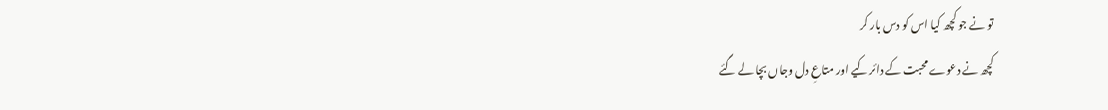تو نے جو کچھ کیا اس کو دس بار کر
کچھ نے دعوے محبت کے دائر کیے اور متاعِ دل وجاں بچا لے گئے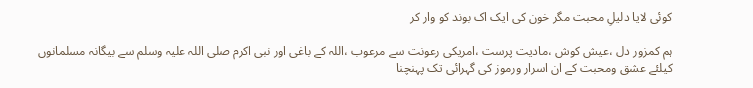کوئی لایا دلیلِ محبت مگر خون کی ایک اک بوند کو وار کر

ہم کمزور دل ،عیش کوش ،مادیت پرست ،امریکی رعونت سے مرعوب ،اللہ کے باغی اور نبی اکرم صلی اللہ علیہ وسلم سے بیگانہ مسلمانوں کیلئے عشق ومحبت کے ان اسرار ورموز کی گہرائی تک پہنچنا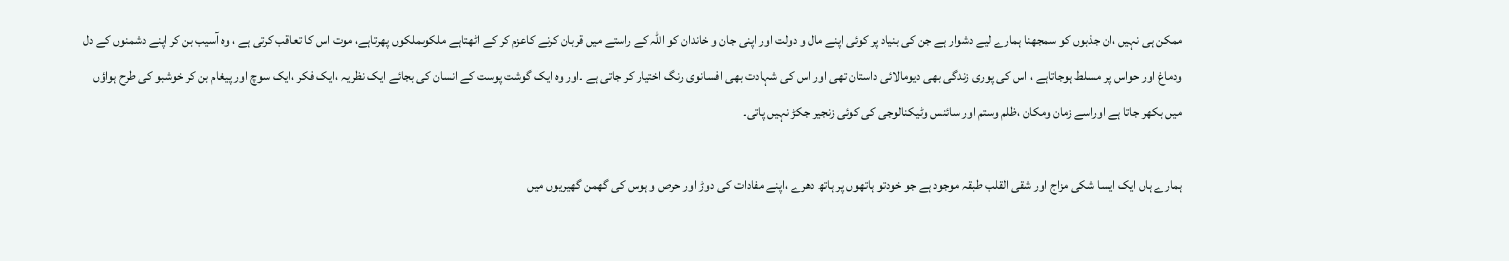ممکن ہی نہیں ،ان جذبوں کو سمجھنا ہمارے لیے دشوار ہے جن کی بنیاد پر کوئی اپنے مال و دولت اور اپنی جان و خاندان کو اللہ کے راستے میں قربان کرنے کاعزم کر کے اٹھتاہے ملکوںملکوں پھرتاہے، موت اس کا تعاقب کرتی ہے ، وہ آسیب بن کر اپنے دشمنوں کے دل ودماغ اور حواس پر مسلط ہوجاتاہے ، اس کی پوری زندگی بھی دیومالائی داستان تھی اور اس کی شہادت بھی افسانوی رنگ اختیار کر جاتی ہے ۔اور وہ ایک گوشت پوست کے انسان کی بجائے ایک نظریہ ،ایک فکر ،ایک سوچ اور پیغام بن کر خوشبو کی طرح ہواؤں میں بکھر جاتا ہے اوراسے زمان ومکان ،ظلم وستم اور سائنس وٹیکنالوجی کی کوئی زنجیر جکڑ نہیں پاتی۔

ہمارے ہاں ایک ایسا شکی مزاج اور شقی القلب طبقہ موجود ہے جو خودتو ہاتھوں پر ہاتھ دھرے ،اپنے مفادات کی دوڑ اور حرص و ہوس کی گھمن گھیریوں میں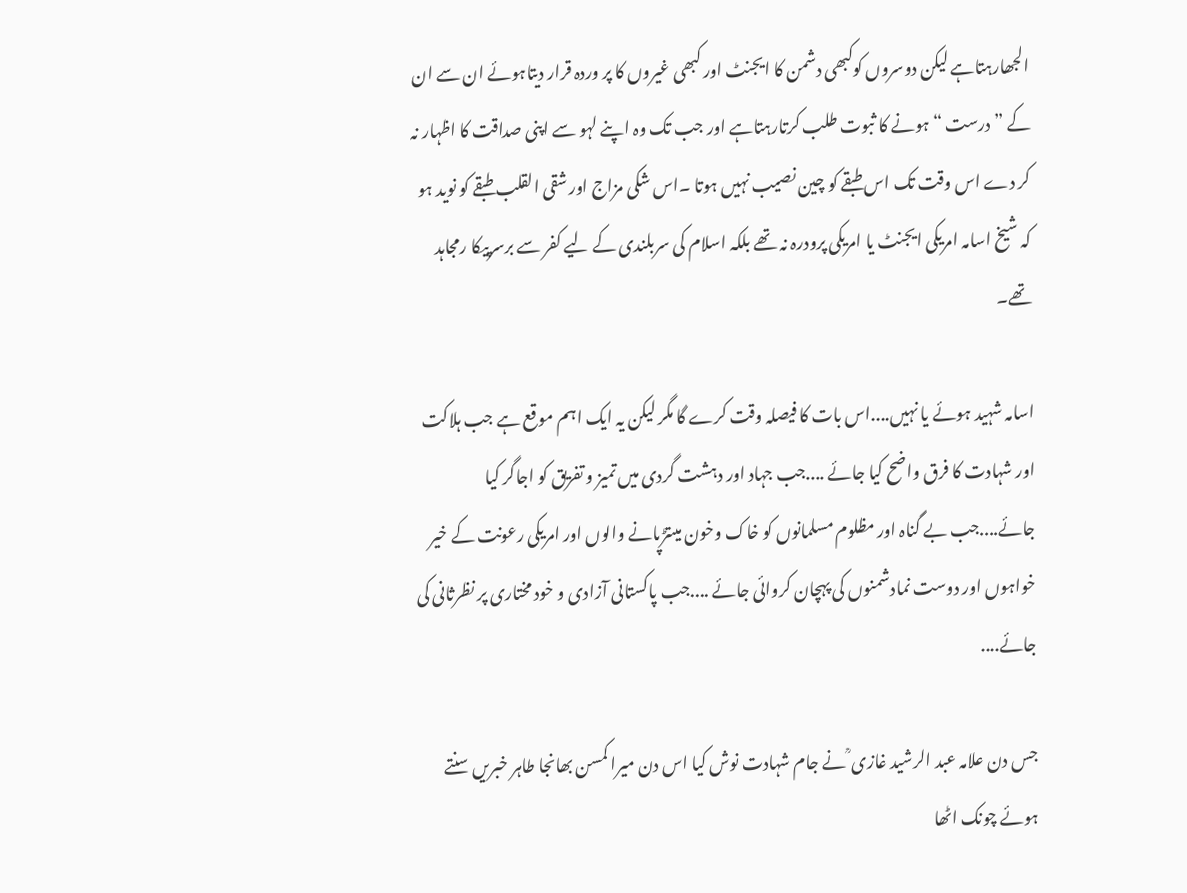الجھارہتاہے لیکن دوسروں کوکبھی دشمن کا ایجنٹ اور کبھی غیروں کا پر وردہ قرار دیتاہوئے ان سے ان کے ”درست “ہونے کا ثبوت طلب کرتارہتاہے اور جب تک وہ اپنے لہو سے اپنی صداقت کا اظہار نہ کر دے اس وقت تک اس طبقے کو چین نصیب نہیں ہوتا ۔اس شکی مزاج اور شقی القلب طبقے کو نوید ہو کہ شیخ اسامہ امریکی ایجنٹ یا امریکی پرودرہ نہ تھے بلکہ اسلام کی سربلندی کے لیے کفر سے برسرپیکا رمجاہد تھے۔

اسامہ شہید ہوئے یا نہیں....اس بات کا فیصلہ وقت کرے گا مگر لیکن یہ ایک اہم موقع ہے جب ہلاکت اور شہادت کا فرق واضح کیا جائے ....جب جہاد اور دہشت گردی میں تمیز و تفریق کو اجاگر کیا جائے....جب بے گناہ اور مظلوم مسلمانوں کو خاک وخون میںتڑپانے والوں اور امریکی رعونت کے خیر خواہوں اور دوست نمادشمنوں کی پہچان کروائی جائے ....جب پاکستانی آزادی و خود مختاری پر نظرثانی کی جائے....

جس دن علامہ عبد الرشید غازی ؒ نے جام شہادت نوش کیا اس دن میرا کمسن بھانجا طاہر خبریں سنتے ہوئے چونک اٹھا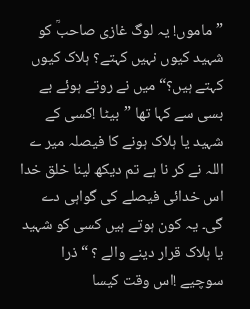”ماموں! یہ لوگ غازی صاحبؒ کو شہید کیوں نہیں کہتے؟ ہلاک کیوں کہتے ہیں؟“میں نے روتے ہوئے بے بسی سے کہا تھا ”بیٹا !کسی کے شہید یا ہلاک ہونے کا فیصلہ میر ے اللہ نے کر نا ہے تم دیکھ لینا خلق خدا اس خدائی فیصلے کی گواہی دے گی۔ یہ کون ہوتے ہیں کسی کو شہید یا ہلاک قرار دینے والے ؟ “ذرا سوچیے !اس وقت کیسا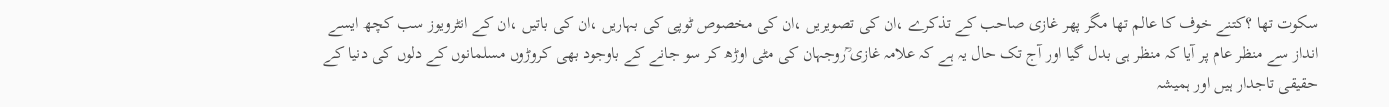سکوت تھا ؟کتنے خوف کا عالم تھا مگر پھر غازی صاحب کے تذکرے ،ان کی تصویریں ،ان کی مخصوص ٹوپی کی بہاریں ،ان کی باتیں ،ان کے انٹرویوز سب کچھ ایسے انداز سے منظر عام پر آیا کہ منظر ہی بدل گیا اور آج تک حال یہ ہے کہ علامہ غازی ؒروجہان کی مٹی اوڑھ کر سو جانے کے باوجود بھی کروڑوں مسلمانوں کے دلوں کی دنیا کے حقیقی تاجدار ہیں اور ہمیشہ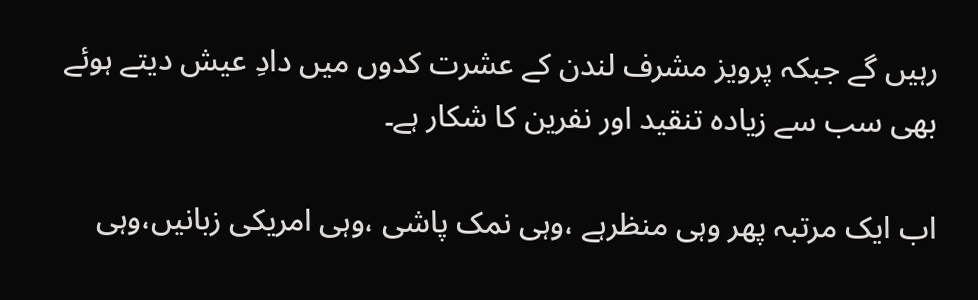رہیں گے جبکہ پرویز مشرف لندن کے عشرت کدوں میں دادِ عیش دیتے ہوئے بھی سب سے زیادہ تنقید اور نفرین کا شکار ہے۔

اب ایک مرتبہ پھر وہی منظرہے ،وہی نمک پاشی ،وہی امریکی زبانیں،وہی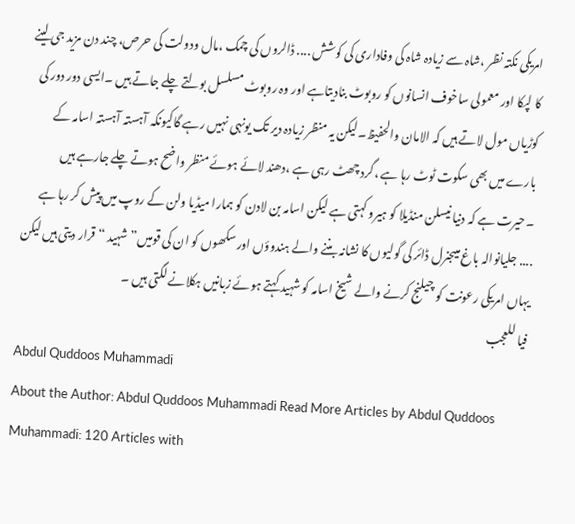امریکی نکتہ نظر ،شاہ سے زیادہ شاہ کی وفاداری کی کوشش .... ڈالروں کی چمک ،مال ودولت کی حرص، چند دن مزید جی لینے کا لپکا اور معمولی ساخوف انسانوں کو روبوٹ بنادیتاہے اور وہ روبوٹ مسلسل بولتے چلے جاتے ہیں ۔ایسی دور دور کی کوڑیاں مول لاتے ہیں کہ الامان والحفیظ۔لیکن یہ منظر زیادہ دیر تک یونہی نہیں رہے گاکیونکہ آہستہ آہستہ اسامہ کے بارے میں بھی سکوت ٹوٹ رہا ہے ،گرد چھٹ رہی ہے ،دھند لائے ہوئے منظر واضح ہوتے چلے جارہے ہیں ۔حیرت ہے کہ دنیا نیسلن منڈیلا کو ہیرو کہتی ہے لیکن اسامہ بن لادن کو ہمارا میڈیا ولن کے روپ میں پیش کر رہا ہے .... جلیانوالہ باغ میںجنرل ڈائر کی گولیوں کا نشانہ بننے والے ہندوؤں اور سکھوں کو ان کی قومیں”شہید “قرار دیتی ہیں لیکن یہاں امریکی رعونت کو چیلنج کرنے والے شیخ اسامہ کو شہید کہتے ہوئے زبانیں ہکلانے لگتی ہیں ۔
فیا للعجب
Abdul Quddoos Muhammadi
About the Author: Abdul Quddoos Muhammadi Read More Articles by Abdul Quddoos Muhammadi: 120 Articles with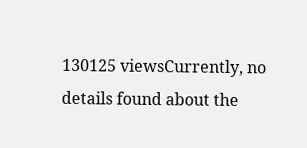130125 viewsCurrently, no details found about the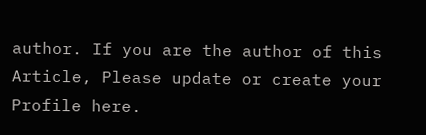author. If you are the author of this Article, Please update or create your Profile here.